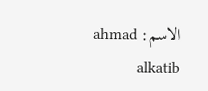الاسم: ahmad alkatib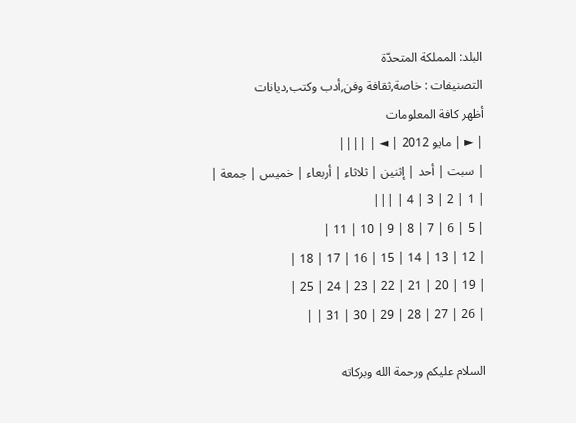البلد: المملكة المتحدّة
التصنيفات : خاصة,ثقافة وفن,أدب وكتب,ديانات
أظهر كافة المعلومات
| ► | مايو 2012 | ◄ | ||||
| سبت | أحد | إثنين | ثلاثاء | أربعاء | خميس | جمعة |
| 1 | 2 | 3 | 4 | |||
| 5 | 6 | 7 | 8 | 9 | 10 | 11 |
| 12 | 13 | 14 | 15 | 16 | 17 | 18 |
| 19 | 20 | 21 | 22 | 23 | 24 | 25 |
| 26 | 27 | 28 | 29 | 30 | 31 | |

السلام عليكم ورحمة الله وبركاته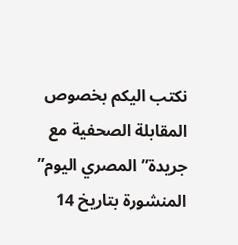نكتب اليكم بخصوص المقابلة الصحفية مع جريدة” المصري اليوم” المنشورة بتاريخ 14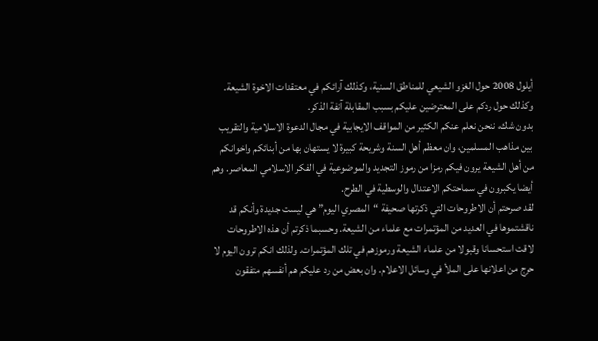أيلول 2008 حول الغزو الشيعي للمناطق السنية، وكذلك آرائكم في معتقدات الاخوة الشيعة. وكذلك حول ردكم على المعترضين عليكم بسبب المقابلة آنفة الذكر.
بدون شك، ننحن نعلم عنكم الكثير من المواقف الايجابية في مجال الدعوة الاسلامية والتقريب بين مذاهب المسلمين، وان معظم أهل السنة وشريحة كبيرة لا يستهان بها من أبنائكم واخوانكم من أهل الشيعة يرون فيكم رمزا من رموز التجديد والموضوعية في الفكر الاسلامي المعاصر. وهم أيضا يكبرون في سماحتكم الاعتدال والوسطية في الطرح.
لقد صرحتم أن الاطروحات التي ذكرتها صحيفة “المصري اليوم” هي ليست جديدة وأنكم قد ناقشتموها في العديد من المؤتمرات مع علماء من الشيعة. وحسبما ذكرتم أن هذه الاطروحات لاقت استحسانا وقبولا من علماء الشيعة ورموزهم في تلك المؤتمرات. ولذلك انكم ترون اليوم لا حرج من اعلانها على الملأ في وسائل الاعلام. وان بعض من رد عليكم هم أنفسهم متفقون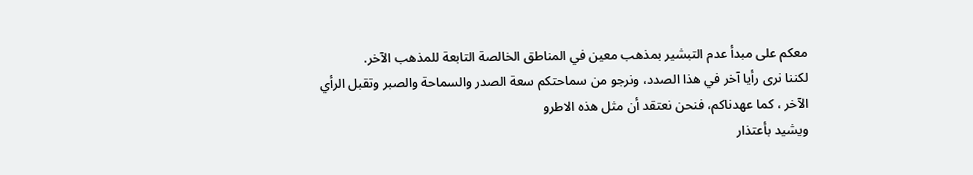معكم على مبدأ عدم التبشير بمذهب معين في المناطق الخالصة التابعة للمذهب الآخر.
لكننا نرى رأيا آخر في هذا الصدد، ونرجو من سماحتكم سعة الصدر والسماحة والصبر وتقبل الرأي الآخر ، كما عهدناكم، فنحن نعتقد أن مثل هذه الاطرو
ويشيد بأعتذار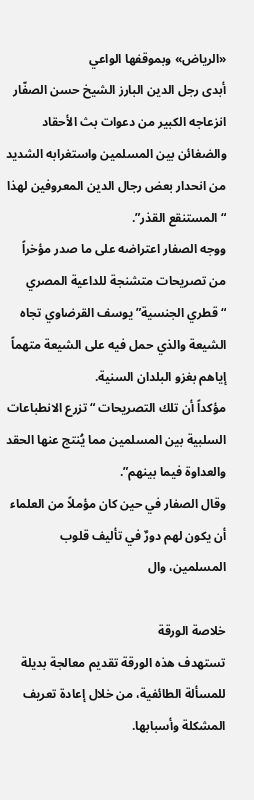«الرياض» وبموقفها الواعي
أبدى رجل الدين البارز الشيخ حسن الصفّار انزعاجه الكبير من دعوات بث الأحقاد والضغائن بين المسلمين واستغرابه الشديد من انحدار بعض رجال الدين المعروفين لهذا “المستنقع القذر”.
ووجه الصفار اعتراضه على ما صدر مؤخراً من تصريحات متشنجة للداعية المصري “قطري الجنسية” يوسف القرضاوي تجاه الشيعة والذي حمل فيه على الشيعة متهماً إياهم بغزو البلدان السنية.
مؤكداً أن تلك التصريحات “تزرع الانطباعات السلبية بين المسلمين مما يُنتج عنها الحقد والعداوة فيما بينهم”.
وقال الصفار في حين كان مؤملاً من العلماء أن يكون لهم دورٌ في تأليف قلوب المسلمين، وال

خلاصة الورقة
تستهدف هذه الورقة تقديم معالجة بديلة للمسألة الطائفية، من خلال إعادة تعريف المشكلة وأسبابها.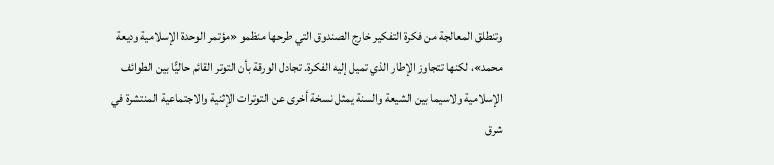وتنطلق المعالجة من فكرة التفكير خارج الصندوق التي طرحها منظمو «مؤتمر الوحدة الإسلامية وديعة محمد»، لكنها تتجاوز الإطار الذي تميل إليه الفكرة. تجادل الورقة بأن التوتر القائم حاليًّا بين الطوائف الإسلامية ولاسيما بين الشيعة والسنة يمثل نسخة أخرى عن التوترات الإثنية والاجتماعية المنتشرة في شرق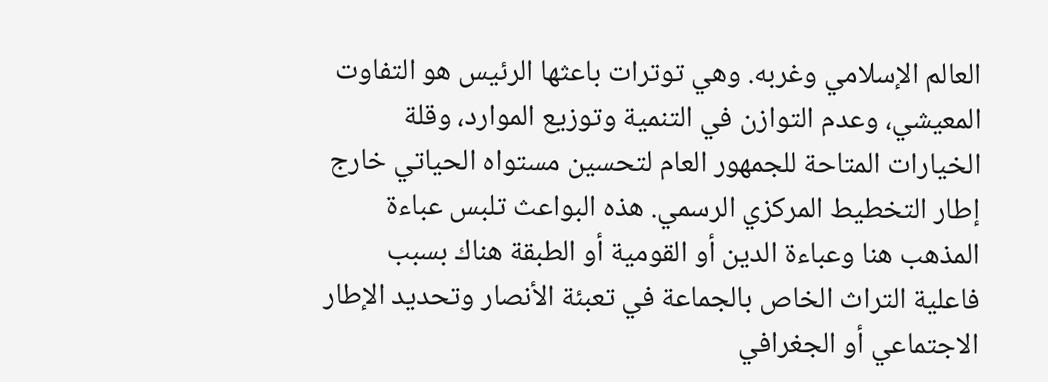العالم الإسلامي وغربه. وهي توترات باعثها الرئيس هو التفاوت المعيشي، وعدم التوازن في التنمية وتوزيع الموارد، وقلة الخيارات المتاحة للجمهور العام لتحسين مستواه الحياتي خارج إطار التخطيط المركزي الرسمي. هذه البواعث تلبس عباءة المذهب هنا وعباءة الدين أو القومية أو الطبقة هناك بسبب فاعلية التراث الخاص بالجماعة في تعبئة الأنصار وتحديد الإطار الاجتماعي أو الجغرافي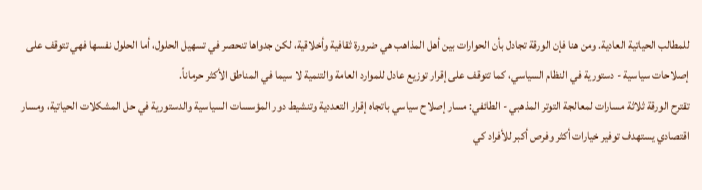للمطالب الحياتية العادية. ومن هنا فإن الورقة تجادل بأن الحوارات بين أهل المذاهب هي ضرورة ثقافية وأخلاقية، لكن جدواها تنحصر في تسهيل الحلول، أما الحلول نفسها فهي تتوقف على إصلاحات سياسية - دستورية في النظام السياسي، كما تتوقف على إقرار توزيع عادل للموارد العامة والتنمية لا سيما في المناطق الأكثر حرماناً.
تقترح الورقة ثلاثة مسارات لمعالجة التوتر المذهبي - الطائفي: مسار إصلاح سياسي باتجاه إقرار التعددية وتنشيط دور المؤسسات السياسية والدستورية في حل المشكلات الحياتية، ومسار اقتصادي يستهدف توفير خيارات أكثر وفرص أكبر للأفراد كي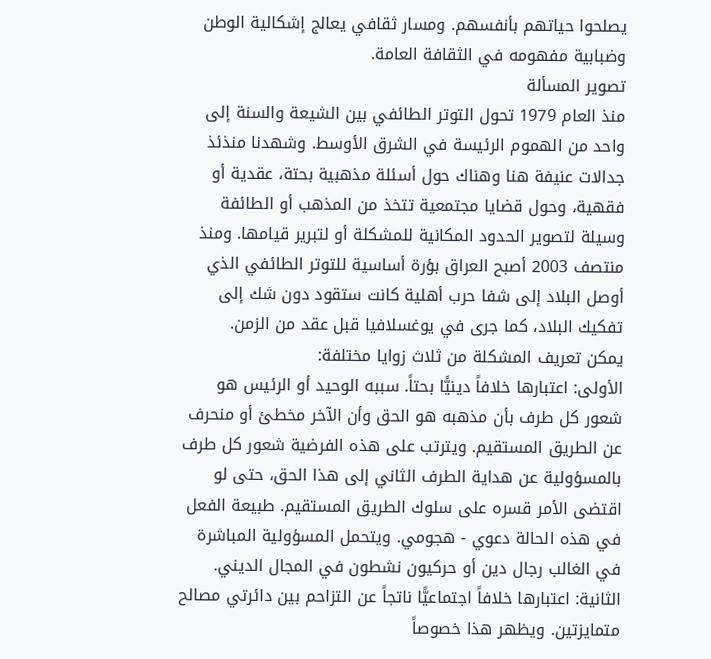يصلحوا حياتهم بأنفسهم. ومسار ثقافي يعالج إشكالية الوطن وضبابية مفهومه في الثقافة العامة.
تصوير المسألة
منذ العام 1979 تحول التوتر الطائفي بين الشيعة والسنة إلى واحد من الهموم الرئيسة في الشرق الأوسط. وشهدنا منذئذ جدالات عنيفة هنا وهناك حول أسئلة مذهبية بحتة، عقدية أو فقهية، وحول قضايا مجتمعية تتخذ من المذهب أو الطائفة وسيلة لتصوير الحدود المكانية للمشكلة أو لتبرير قيامها. ومنذ منتصف 2003 أصبح العراق بؤرة أساسية للتوتر الطائفي الذي أوصل البلاد إلى شفا حرب أهلية كانت ستقود دون شك إلى تفكيك البلاد، كما جرى في يوغسلافيا قبل عقد من الزمن.
يمكن تعريف المشكلة من ثلاث زوايا مختلفة:
الأولى: اعتبارها خلافاً دينيًّا بحتاً. سببه الوحيد أو الرئيس هو شعور كل طرف بأن مذهبه هو الحق وأن الآخر مخطئ أو منحرف عن الطريق المستقيم. ويترتب على هذه الفرضية شعور كل طرف بالمسؤولية عن هداية الطرف الثاني إلى هذا الحق، حتى لو اقتضى الأمر قسره على سلوك الطريق المستقيم. طبيعة الفعل في هذه الحالة دعوي - هجومي. ويتحمل المسؤولية المباشرة في الغالب رجال دين أو حركيون نشطون في المجال الديني.
الثانية: اعتبارها خلافاً اجتماعيًّا ناتجاً عن التزاحم بين دائرتي مصالح متمايزتين. ويظهر هذا خصوصاً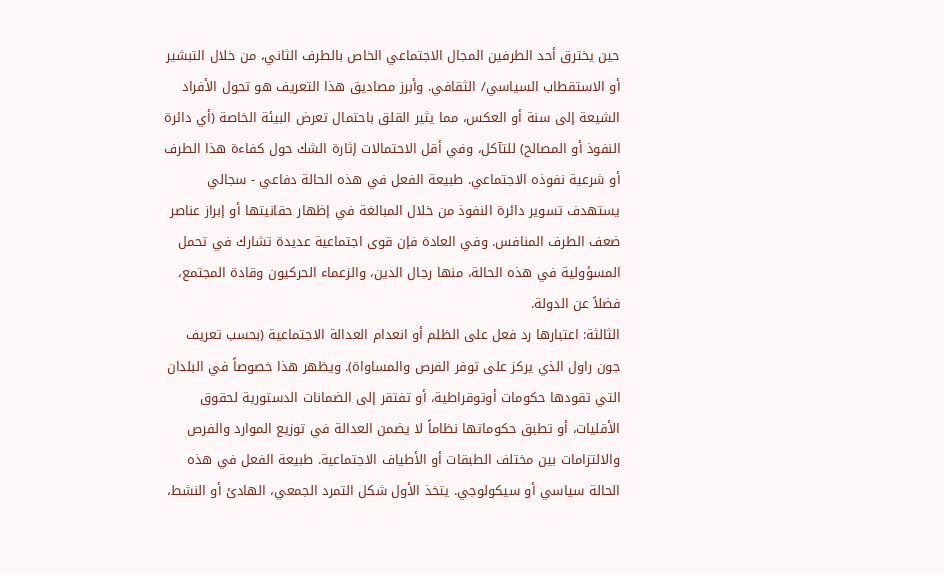حين يخترق أحد الطرفين المجال الاجتماعي الخاص بالطرف الثاني، من خلال التبشير أو الاستقطاب السياسي/ الثقافي. وأبرز مصاديق هذا التعريف هو تحول الأفراد الشيعة إلى سنة أو العكس، مما يثير القلق باحتمال تعرض البيئة الخاصة (أي دائرة النفوذ أو المصالح) للتآكل، وفي أقل الاحتمالات إثارة الشك حول كفاءة هذا الطرف أو شرعية نفوذه الاجتماعي. طبيعة الفعل في هذه الحالة دفاعي - سجالي يستهدف تسوير دائرة النفوذ من خلال المبالغة في إظهار حقانيتها أو إبراز عناصر ضعف الطرف المنافس. وفي العادة فإن قوى اجتماعية عديدة تشارك في تحمل المسؤولية في هذه الحالة، منها رجال الدين، والزعماء الحركيون وقادة المجتمع، فضلاً عن الدولة.
الثالثة: اعتبارها رد فعل على الظلم أو انعدام العدالة الاجتماعية (بحسب تعريف جون راول الذي يركز على توفر الفرص والمساواة). ويظهر هذا خصوصاً في البلدان التي تقودها حكومات أوتوقراطية، أو تفتقر إلى الضمانات الدستورية لحقوق الأقليات، أو تطبق حكوماتها نظاماً لا يضمن العدالة في توزيع الموارد والفرص والالتزامات بين مختلف الطبقات أو الأطياف الاجتماعية. طبيعة الفعل في هذه الحالة سياسي أو سيكولوجي. يتخذ الأول شكل التمرد الجمعي، الهادئ أو النشط،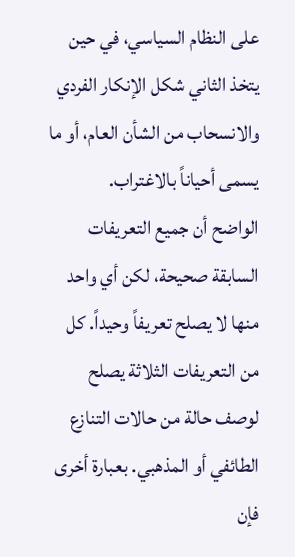على النظام السياسي، في حين يتخذ الثاني شكل الإنكار الفردي والانسحاب من الشأن العام، أو ما يسمى أحياناً بالاغتراب.
الواضح أن جميع التعريفات السابقة صحيحة، لكن أي واحد منها لا يصلح تعريفاً وحيداً. كل من التعريفات الثلاثة يصلح لوصف حالة من حالات التنازع الطائفي أو المذهبي. بعبارة أخرى فإن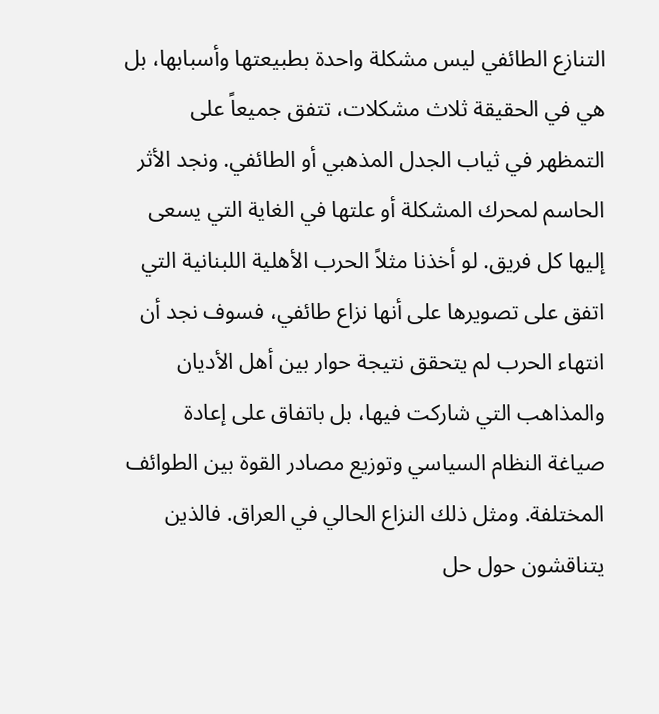التنازع الطائفي ليس مشكلة واحدة بطبيعتها وأسبابها، بل هي في الحقيقة ثلاث مشكلات، تتفق جميعاً على التمظهر في ثياب الجدل المذهبي أو الطائفي. ونجد الأثر الحاسم لمحرك المشكلة أو علتها في الغاية التي يسعى إليها كل فريق. لو أخذنا مثلاً الحرب الأهلية اللبنانية التي اتفق على تصويرها على أنها نزاع طائفي، فسوف نجد أن انتهاء الحرب لم يتحقق نتيجة حوار بين أهل الأديان والمذاهب التي شاركت فيها، بل باتفاق على إعادة صياغة النظام السياسي وتوزيع مصادر القوة بين الطوائف المختلفة. ومثل ذلك النزاع الحالي في العراق. فالذين يتناقشون حول حل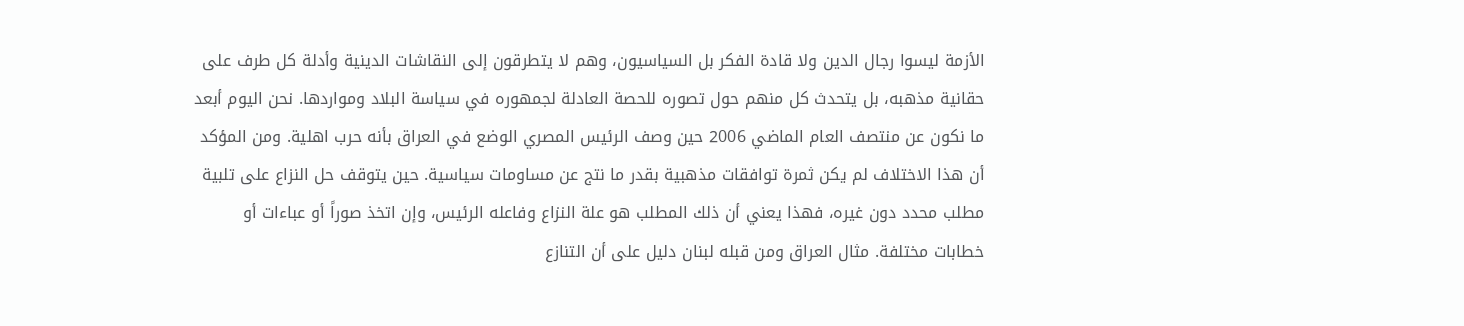الأزمة ليسوا رجال الدين ولا قادة الفكر بل السياسيون، وهم لا يتطرقون إلى النقاشات الدينية وأدلة كل طرف على حقانية مذهبه، بل يتحدث كل منهم حول تصوره للحصة العادلة لجمهوره في سياسة البلاد ومواردها. نحن اليوم أبعد ما نكون عن منتصف العام الماضي 2006 حين وصف الرئيس المصري الوضع في العراق بأنه حرب اهلية. ومن المؤكد أن هذا الاختلاف لم يكن ثمرة توافقات مذهبية بقدر ما نتج عن مساومات سياسية. حين يتوقف حل النزاع على تلبية مطلب محدد دون غيره، فهذا يعني أن ذلك المطلب هو علة النزاع وفاعله الرئيس، وإن اتخذ صوراً أو عباءات أو خطابات مختلفة. مثال العراق ومن قبله لبنان دليل على أن التنازع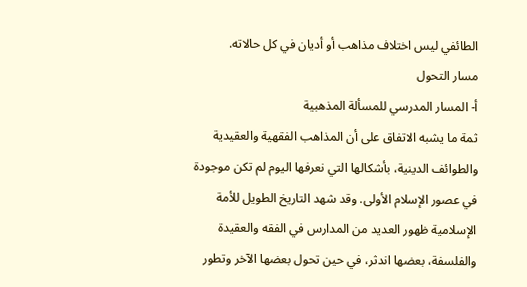الطائفي ليس اختلاف مذاهب أو أديان في كل حالاته.
مسار التحول
أ- المسار المدرسي للمسألة المذهبية
ثمة ما يشبه الاتفاق على أن المذاهب الفقهية والعقيدية والطوائف الدينية، بأشكالها التي نعرفها اليوم لم تكن موجودة في عصور الإسلام الأولى. وقد شهد التاريخ الطويل للأمة الإسلامية ظهور العديد من المدارس في الفقه والعقيدة والفلسفة، بعضها اندثر، في حين تحول بعضها الآخر وتطور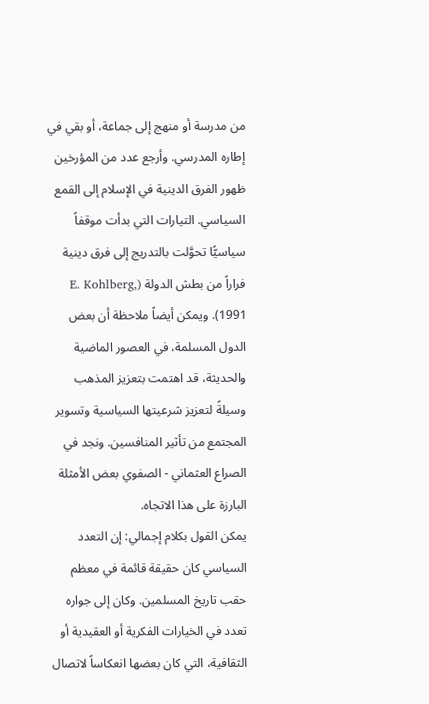من مدرسة أو منهج إلى جماعة، أو بقي في إطاره المدرسي. وأرجع عدد من المؤرخين ظهور الفرق الدينية في الإسلام إلى القمع السياسي. التيارات التي بدأت موقفاً سياسيًّا تحوَّلت بالتدريج إلى فرق دينية فراراً من بطش الدولة (E. Kohlberg, 1991). ويمكن أيضاً ملاحظة أن بعض الدول المسلمة، في العصور الماضية والحديثة، قد اهتمت بتعزيز المذهب وسيلةً لتعزيز شرعيتها السياسية وتسوير المجتمع من تأثير المنافسين. ونجد في الصراع العثماني - الصفوي بعض الأمثلة البارزة على هذا الاتجاه.
يمكن القول بكلام إجمالي: إن التعدد السياسي كان حقيقة قائمة في معظم حقب تاريخ المسلمين. وكان إلى جواره تعدد في الخيارات الفكرية أو العقيدية أو الثقافية، التي كان بعضها انعكاساً لاتصال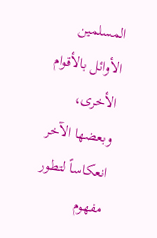المسلمين الأوائل بالأقوام الأخرى، وبعضها الآخر انعكاساً لتطور مفهوم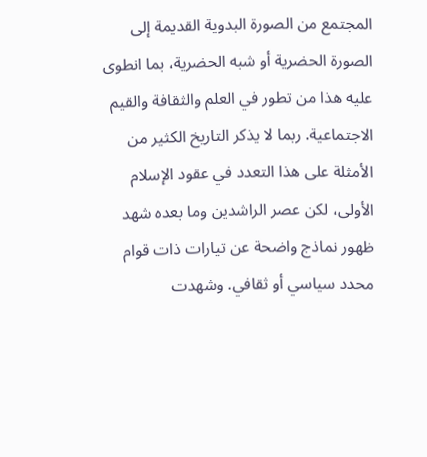المجتمع من الصورة البدوية القديمة إلى الصورة الحضرية أو شبه الحضرية، بما انطوى عليه هذا من تطور في العلم والثقافة والقيم الاجتماعية. ربما لا يذكر التاريخ الكثير من الأمثلة على هذا التعدد في عقود الإسلام الأولى، لكن عصر الراشدين وما بعده شهد ظهور نماذج واضحة عن تيارات ذات قوام محدد سياسي أو ثقافي. وشهدت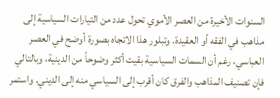السنوات الأخيرة من العصر الأموي تحول عدد من التيارات السياسية إلى مذاهب في الفقه أو العقيدة. وتبلور هذا الاتجاه بصورة أوضح في العصر العباسي، رغم أن السمات السياسية بقيت أكثر وضوحاً من الدينية، وبالتالي فإن تصنيف المذاهب والفرق كان أقرب إلى السياسي منه إلى الديني. واستمر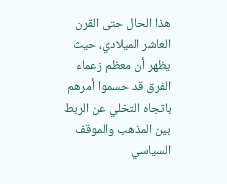هذا الحال حتى القرن العاشر الميلادي، حيث يظهر أن معظم زعماء الفرق قد حسموا أمرهم باتجاه التخلي عن الربط بين المذهب والموقف السياسي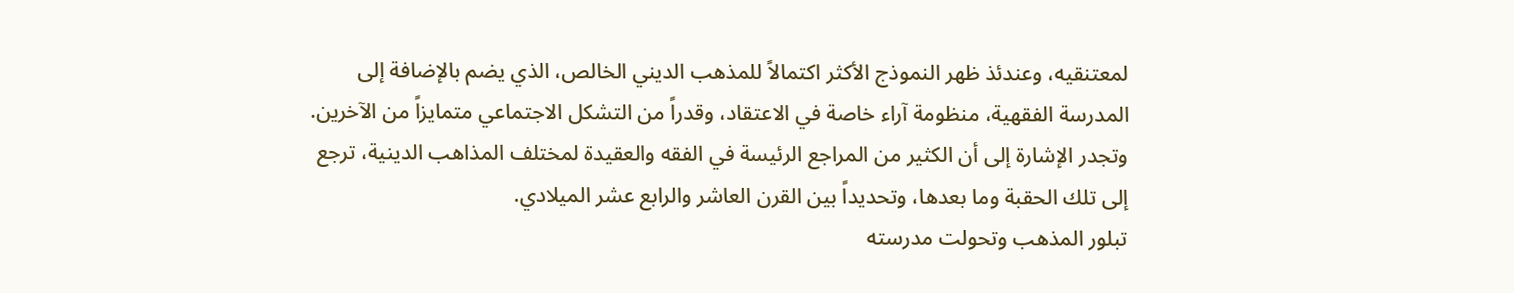لمعتنقيه، وعندئذ ظهر النموذج الأكثر اكتمالاً للمذهب الديني الخالص، الذي يضم بالإضافة إلى المدرسة الفقهية، منظومة آراء خاصة في الاعتقاد، وقدراً من التشكل الاجتماعي متمايزاً من الآخرين. وتجدر الإشارة إلى أن الكثير من المراجع الرئيسة في الفقه والعقيدة لمختلف المذاهب الدينية، ترجع إلى تلك الحقبة وما بعدها، وتحديداً بين القرن العاشر والرابع عشر الميلادي.
تبلور المذهب وتحولت مدرسته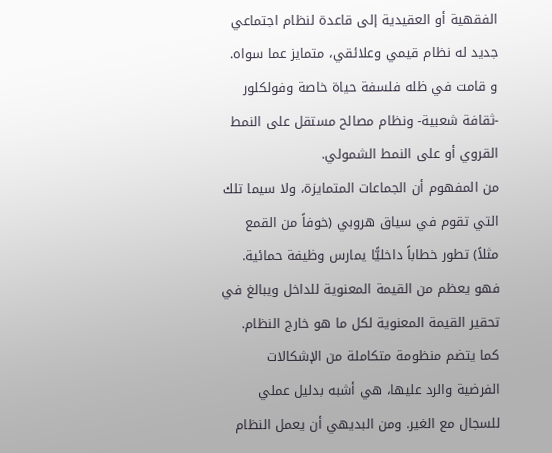الفقهية أو العقيدية إلى قاعدة لنظام اجتماعي جديد له نظام قيمي وعلائقي، متمايز عما سواه. و قامت في ظله فلسفة حياة خاصة وفولكلور -ثقافة شعبية- ونظام مصالح مستقل على النمط القروي أو على النمط الشمولي.
من المفهوم أن الجماعات المتمايزة، ولا سيما تلك التي تقوم في سياق هروبي (خوفاً من القمع مثلاً) تطور خطاباً داخليًّا يمارس وظيفة حمائية. فهو يعظم من القيمة المعنوية للداخل ويبالغ في تحقير القيمة المعنوية لكل ما هو خارج النظام. كما يتضم منظومة متكاملة من الإشكالات الفرضية والرد عليها، هي أشبه بدليل عملي للسجال مع الغير. ومن البديهي أن يعمل النظام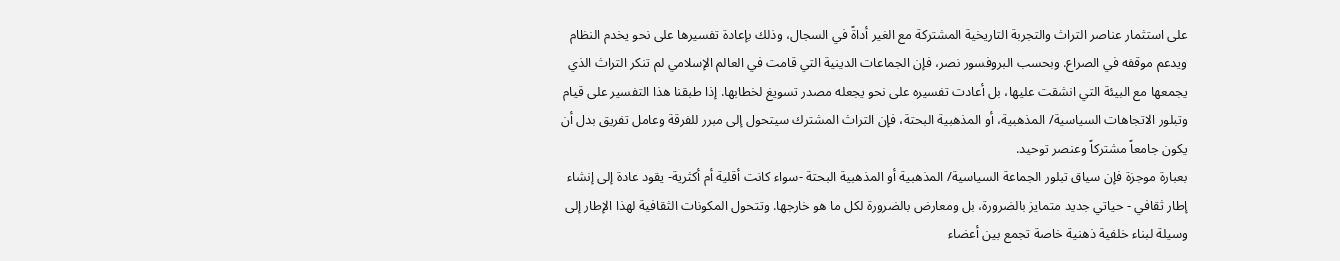على استثمار عناصر التراث والتجربة التاريخية المشتركة مع الغير أداةً في السجال، وذلك بإعادة تفسيرها على نحو يخدم النظام ويدعم موقفه في الصراع. وبحسب البروفسور نصر، فإن الجماعات الدينية التي قامت في العالم الإسلامي لم تنكر التراث الذي يجمعها مع البيئة التي انشقت عليها، بل أعادت تفسيره على نحو يجعله مصدر تسويغ لخطابها. إذا طبقنا هذا التفسير على قيام وتبلور الاتجاهات السياسية/ المذهبية، أو المذهبية البحتة، فإن التراث المشترك سيتحول إلى مبرر للفرقة وعامل تفريق بدل أن يكون جامعاً مشتركاً وعنصر توحيد.
بعبارة موجزة فإن سياق تبلور الجماعة السياسية/ المذهبية أو المذهبية البحتة -سواء كانت أقلية أم أكثرية- يقود عادة إلى إنشاء إطار ثقافي - حياتي جديد متمايز بالضرورة، بل ومعارض بالضرورة لكل ما هو خارجها. وتتحول المكونات الثقافية لهذا الإطار إلى وسيلة لبناء خلفية ذهنية خاصة تجمع بين أعضاء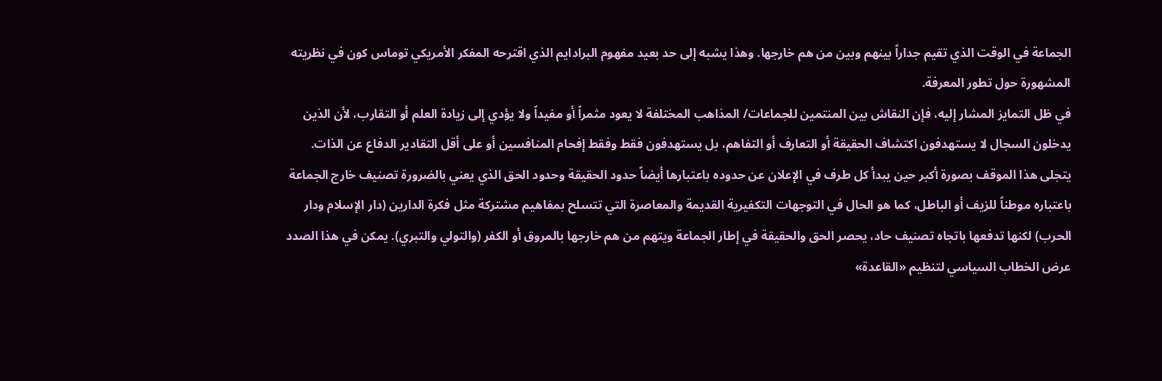الجماعة في الوقت الذي تقيم جداراً بينهم وبين من هم خارجها. وهذا يشبه إلى حد بعيد مفهوم البرادايم الذي اقترحه المفكر الأمريكي توماس كون في نظريته المشهورة حول تطور المعرفة.
في ظل التمايز المشار إليه، فإن النقاش بين المنتمين للجماعات/ المذاهب المختلفة لا يعود مثمراً أو مفيداً ولا يؤدي إلى زيادة العلم أو التقارب، لأن الذين يدخلون السجال لا يستهدفون اكتشاف الحقيقة أو التعارف أو التفاهم، بل يستهدفون فقط وفقط إفحام المنافسين أو على أقل التقادير الدفاع عن الذات.
يتجلى هذا الموقف بصورة أكبر حين يبدأ كل طرف في الإعلان عن حدوده باعتبارها أيضاً حدود الحقيقة وحدود الحق الذي يعني بالضرورة تصنيف خارج الجماعة باعتباره موطناً للزيف أو الباطل، كما هو الحال في التوجهات التكفيرية القديمة والمعاصرة التي تتسلح بمفاهيم مشتركة مثل فكرة الدارين (دار الإسلام ودار الحرب) لكنها تدفعها باتجاه تصنيف حاد، يحصر الحق والحقيقة في إطار الجماعة ويتهم من هم خارجها بالمروق أو الكفر (والتولي والتبري). يمكن في هذا الصدد عرض الخطاب السياسي لتنظيم «القاعدة»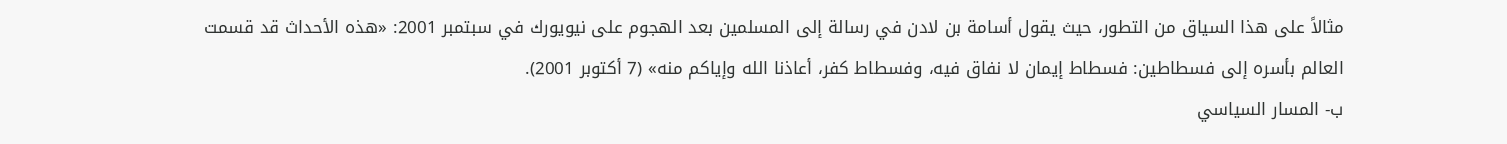مثالاً على هذا السياق من التطور، حيث يقول أسامة بن لادن في رسالة إلى المسلمين بعد الهجوم على نيويورك في سبتمبر 2001: «هذه الأحداث قد قسمت العالم بأسره إلى فسطاطين: فسطاط إيمان لا نفاق فيه، وفسطاط كفر، أعاذنا الله وإياكم منه» (7 أكتوبر 2001).
ب- المسار السياسي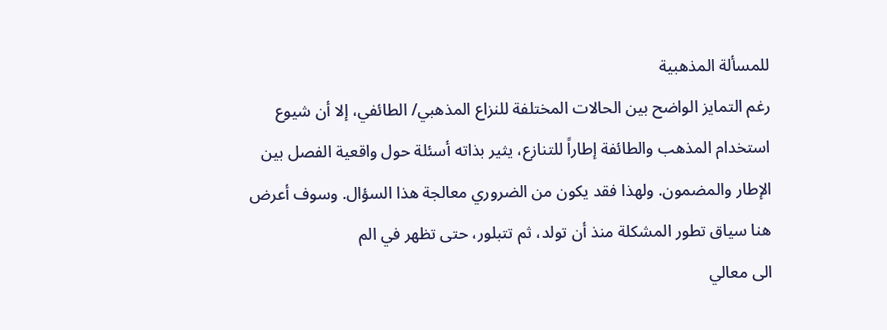للمسألة المذهبية
رغم التمايز الواضح بين الحالات المختلفة للنزاع المذهبي/ الطائفي، إلا أن شيوع استخدام المذهب والطائفة إطاراً للتنازع، يثير بذاته أسئلة حول واقعية الفصل بين الإطار والمضمون. ولهذا فقد يكون من الضروري معالجة هذا السؤال. وسوف أعرض هنا سياق تطور المشكلة منذ أن تولد، ثم تتبلور، حتى تظهر في الم
الى معالي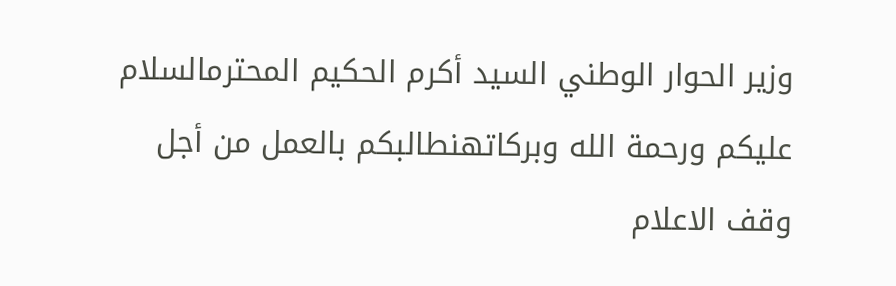وزير الحوار الوطني السيد أكرم الحكيم المحترمالسلام عليكم ورحمة الله وبركاتهنطالبكم بالعمل من أجل وقف الاعلام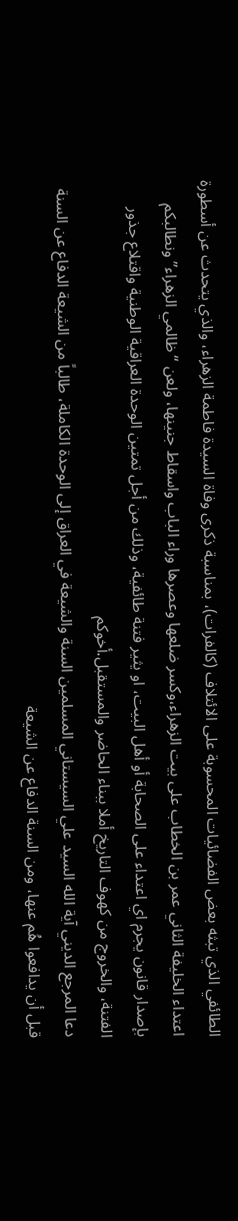الطائفي الذي تبثه بعض الفضائيات المحسوبة على الائتلاف (كالفرات)، بمناسبة ذكرى وفاة السيدة فاطمة الزهراء، والذي يتحدث عن أسطورة اعتداء الخليفة الثاني عمر بن الخطاب على بيت الزهراء،وكسر ضلعها وعصرها وراء الباب واسقاط جنينها، ولعن “ظالمي الزهراء” ونطالبكم بإصدار قانون يجرم اي اعتداء على الصحابة أو أهل البيت، او يثير فتنة طائفية، وذلك من أجل تمتين الوحدة العراقية الوطنية واقتلاع جذور الفتنة، والخروج من كهوف التاريخ أملا ببناء الحاضر والمستقبل.أخوكم
دعا المرجع الديني آية الله السيد علي السيستاني المسلمين السنة والشيعة في العراق إلى الوحدة الكاملة، طالباً من الشيعة الدفاع عن السنة قبل أن يدافعوا هُم عنها، ومن السنة الدفاع عن الشيعة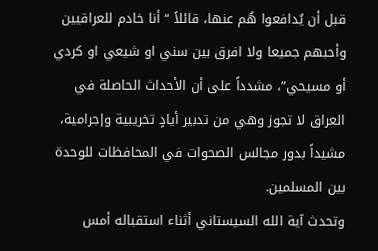قبل أن يُدافعوا هُم عنها، قائلاً “أنا خادم للعراقيين وأحبهم جميعا ولا افرق بين سني او شيعي او كردي أو مسيحي”، مشدداً على أن الأحداث الحاصلة في العراق لا تجوز وهي من تدبير أيادٍ تخريبية وإجرامية، مشيداً بدور مجالس الصحوات في المحافظات للوحدة بين المسلمين.
وتحدث آية الله السيستاني أثناء استقباله أمس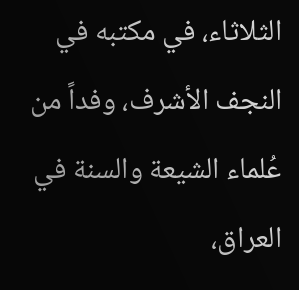الثلاثاء، في مكتبه في النجف الأشرف، وفداً من عُلماء الشيعة والسنة في العراق،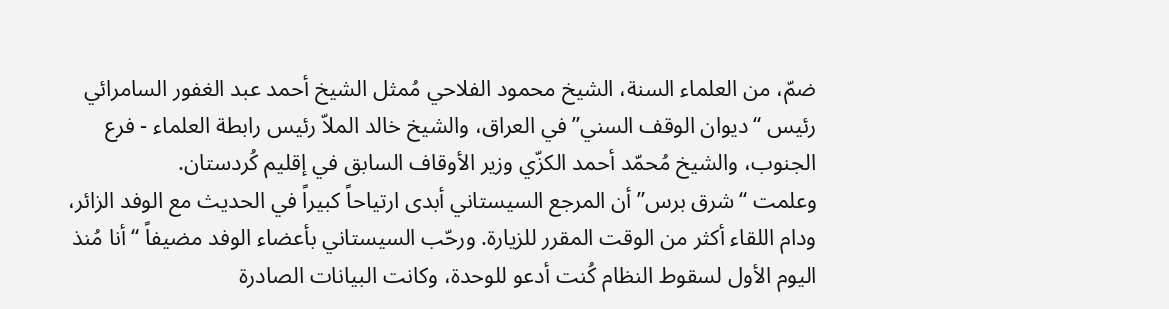ضمّ، من العلماء السنة، الشيخ محمود الفلاحي مُمثل الشيخ أحمد عبد الغفور السامرائي رئيس “ديوان الوقف السني” في العراق، والشيخ خالد الملاّ رئيس رابطة العلماء - فرع الجنوب، والشيخ مُحمّد أحمد الكزّي وزير الأوقاف السابق في إقليم كُردستان.
وعلمت “شرق برس” أن المرجع السيستاني أبدى ارتياحاً كبيراً في الحديث مع الوفد الزائر، ودام اللقاء أكثر من الوقت المقرر للزيارة. ورحّب السيستاني بأعضاء الوفد مضيفاً “أنا مُنذ اليوم الأول لسقوط النظام كُنت أدعو للوحدة، وكانت البيانات الصادرة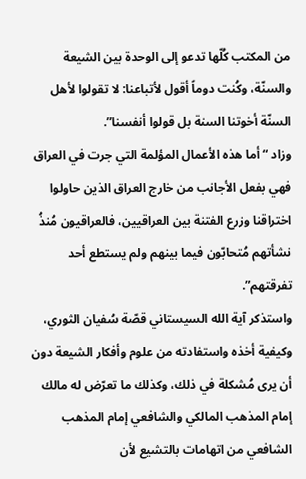من المكتب كُلّها تدعو إلى الوحدة بين الشيعة والسنّة، وكُنت دوماً أقول لأتباعنا: لا تقولوا لأهل السنّة أخوتنا السنة بل قولوا أنفسنا”.
وزاد “أما هذه الأعمال المؤلمة التي جرت في العراق فهي بفعل الأجانب من خارج العراق الذين حاولوا اختراقنا وزرع الفتنة بين العراقيين، فالعراقيون مُنذُ نشأتهم مُتحابّون فيما بينهم ولم يستطع أحد تفرقتهم”.
واستذكر آية الله السيستاني قصّة سُفيان الثوري، وكيفية أخذه واستفادته من علوم وأفكار الشيعة دون أن يرى مُشكلة في ذلك، وكذلك ما تعرّض له مالك إمام المذهب المالكي والشافعي إمام المذهب الشافعي من اتهامات بالتشيع لأن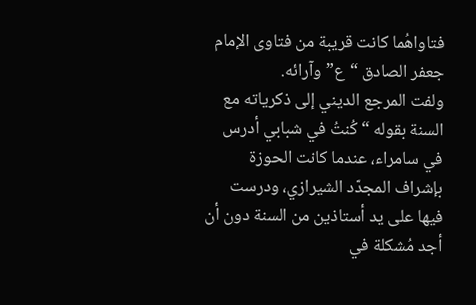فتاواهُما كانت قريبة من فتاوى الإمام جعفر الصادق “ع” وآرائه.
ولفت المرجع الديني إلى ذكرياته مع السنة بقوله “كُنتُ في شبابي أدرس في سامراء، عندما كانت الحوزة بإشراف المجدّد الشيرازي، ودرست فيها على يد أستاذين من السنة دون أن أجد مُشكلة في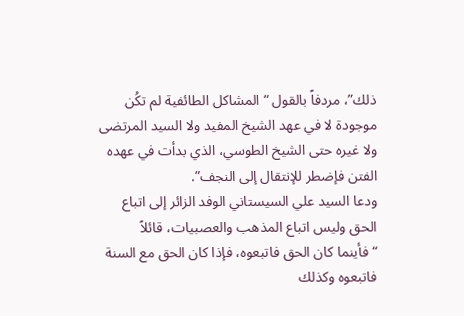ذلك”، مردفاً بالقول “المشاكل الطائفية لم تكُن موجودة لا في عهد الشيخ المفيد ولا السيد المرتضى ولا غيره حتى الشيخ الطوسي، الذي بدأت في عهده الفتن فإضطر للإنتقال إلى النجف”.
ودعا السيد علي السيستاني الوفد الزائر إلى اتباع الحق وليس اتباع المذهب والعصبيات، قائلاً “فأينما كان الحق فاتبعوه، فإذا كان الحق مع السنة فاتبعوه وكذلك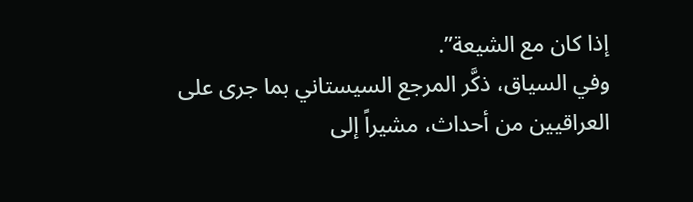إذا كان مع الشيعة”.
وفي السياق، ذكَّر المرجع السيستاني بما جرى على العراقيين من أحداث، مشيراً إلى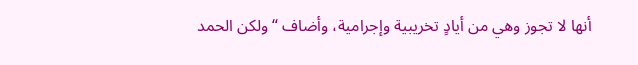أنها لا تجوز وهي من أيادٍ تخريبية وإجرامية، وأضاف “ولكن الحمد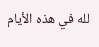لله في هذه الأيام